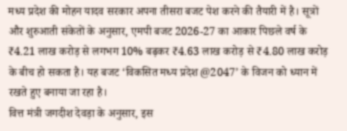मध्य प्रदेश की मोहन यादव सरकार अपना तीसरा बजट पेश करने की तैयारी में है। सूत्रों और शुरुआती संकेतों के अनुसार, एमपी बजट 2026-27 का आकार पिछले वर्ष के ₹4.21 लाख करोड़ से लगभग 10% बढ़कर ₹4.63 लाख करोड़ से ₹4.80 लाख करोड़ के बीच हो सकता है। यह बजट ‘विकसित मध्य प्रदेश @2047’ के विजन को ध्यान में रखते हुए बनाया जा रहा है।
वित्त मंत्री जगदीश देवड़ा के अनुसार, इस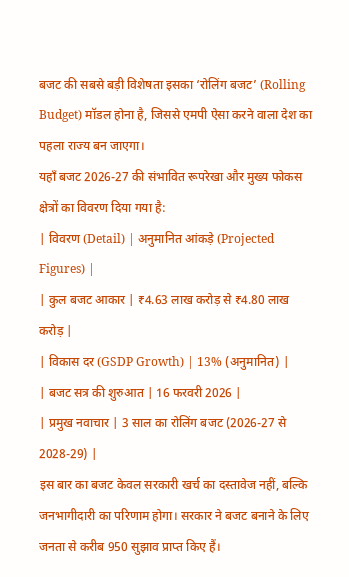बजट की सबसे बड़ी विशेषता इसका ‘रोलिंग बजट’ (Rolling Budget) मॉडल होना है, जिससे एमपी ऐसा करने वाला देश का पहला राज्य बन जाएगा।
यहाँ बजट 2026-27 की संभावित रूपरेखा और मुख्य फोकस क्षेत्रों का विवरण दिया गया है:
| विवरण (Detail) | अनुमानित आंकड़े (Projected Figures) |
| कुल बजट आकार | ₹4.63 लाख करोड़ से ₹4.80 लाख करोड़ |
| विकास दर (GSDP Growth) | 13% (अनुमानित) |
| बजट सत्र की शुरुआत | 16 फरवरी 2026 |
| प्रमुख नवाचार | 3 साल का रोलिंग बजट (2026-27 से 2028-29) |
इस बार का बजट केवल सरकारी खर्च का दस्तावेज नहीं, बल्कि जनभागीदारी का परिणाम होगा। सरकार ने बजट बनाने के लिए जनता से करीब 950 सुझाव प्राप्त किए हैं।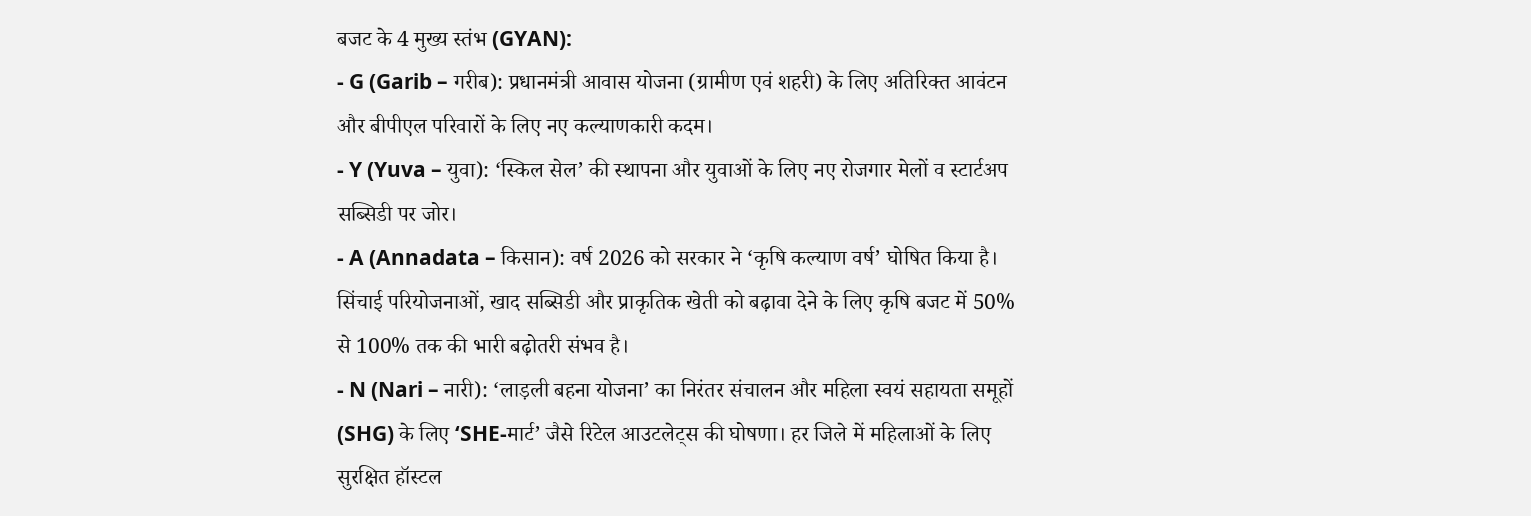बजट के 4 मुख्य स्तंभ (GYAN):
- G (Garib – गरीब): प्रधानमंत्री आवास योजना (ग्रामीण एवं शहरी) के लिए अतिरिक्त आवंटन और बीपीएल परिवारों के लिए नए कल्याणकारी कदम।
- Y (Yuva – युवा): ‘स्किल सेल’ की स्थापना और युवाओं के लिए नए रोजगार मेलों व स्टार्टअप सब्सिडी पर जोर।
- A (Annadata – किसान): वर्ष 2026 को सरकार ने ‘कृषि कल्याण वर्ष’ घोषित किया है। सिंचाई परियोजनाओं, खाद सब्सिडी और प्राकृतिक खेती को बढ़ावा देने के लिए कृषि बजट में 50% से 100% तक की भारी बढ़ोतरी संभव है।
- N (Nari – नारी): ‘लाड़ली बहना योजना’ का निरंतर संचालन और महिला स्वयं सहायता समूहों (SHG) के लिए ‘SHE-मार्ट’ जैसे रिटेल आउटलेट्स की घोषणा। हर जिले में महिलाओं के लिए सुरक्षित हॉस्टल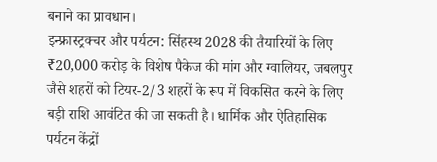बनाने का प्रावधान।
इन्फ्रास्ट्रक्चर और पर्यटन: सिंहस्थ 2028 की तैयारियों के लिए ₹20,000 करोड़ के विशेष पैकेज की मांग और ग्वालियर, जबलपुर जैसे शहरों को टियर-2/3 शहरों के रूप में विकसित करने के लिए बड़ी राशि आवंटित की जा सकती है। धार्मिक और ऐतिहासिक पर्यटन केंद्रों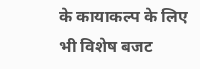के कायाकल्प के लिए भी विशेष बजट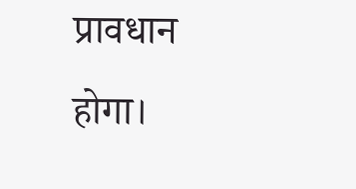प्रावधान होगा।